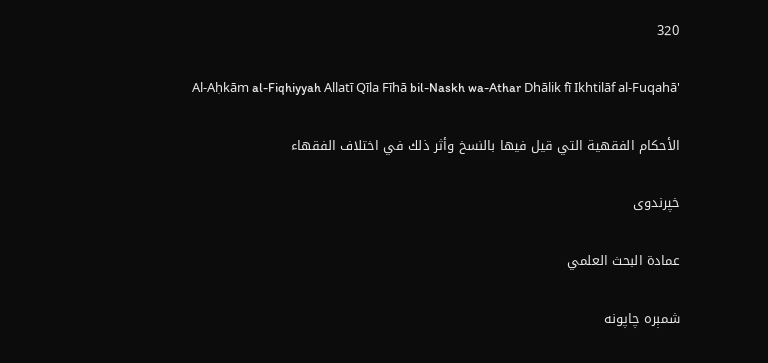320

Al-Aḥkām al-Fiqhiyyah Allatī Qīla Fīhā bil-Naskh wa-Athar Dhālik fī Ikhtilāf al-Fuqahā'

الأحكام الفقهية التي قيل فيها بالنسخ وأثر ذلك في اختلاف الفقهاء

خپرندوی

عمادة البحث العلمي

شمېره چاپونه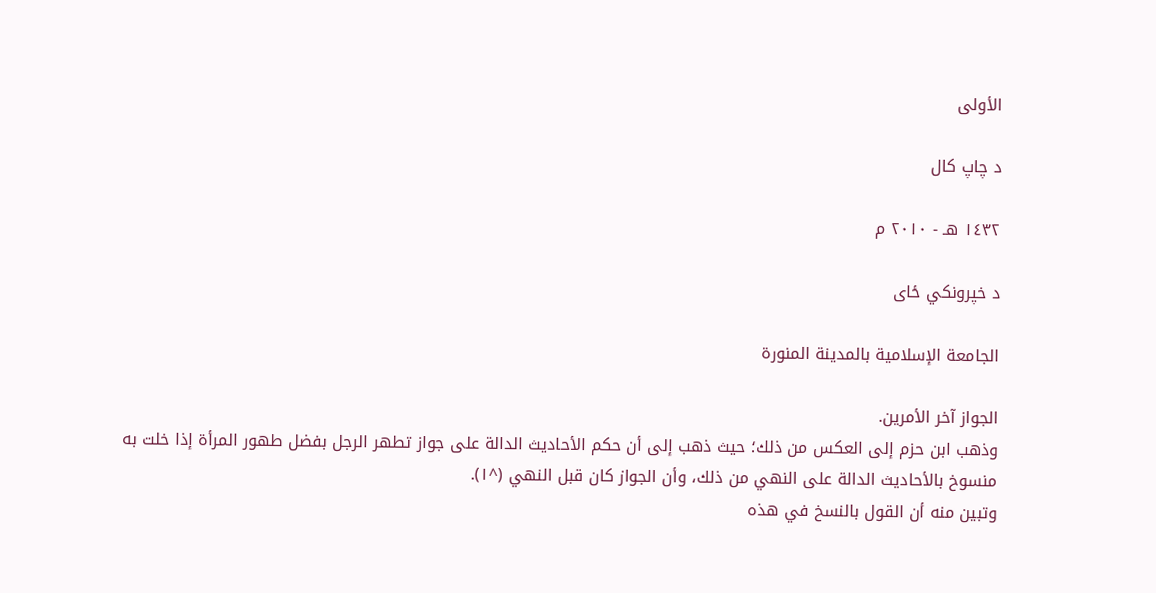الأولى

د چاپ کال

١٤٣٢ هـ - ٢٠١٠ م

د خپرونکي ځای

الجامعة الإسلامية بالمدينة المنورة

الجواز آخر الأمرين.
وذهب ابن حزم إلى العكس من ذلك؛ حيث ذهب إلى أن حكم الأحاديث الدالة على جواز تطهر الرجل بفضل طهور المرأة إذا خلت به منسوخ بالأحاديث الدالة على النهي من ذلك، وأن الجواز كان قبل النهي (^١).
وتبين منه أن القول بالنسخ في هذه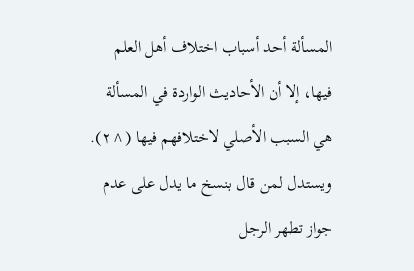المسألة أحد أسباب اختلاف أهل العلم فيها، إلا أن الأحاديث الواردة في المسألة هي السبب الأصلي لاختلافهم فيها (^٢).
ويستدل لمن قال بنسخ ما يدل على عدم جواز تطهر الرجل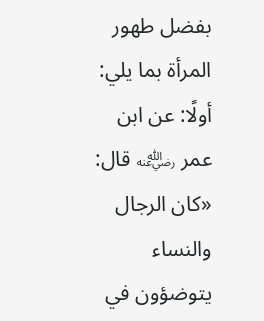بفضل طهور المرأة بما يلي:
أولًا: عن ابن عمر ﵁ قال: «كان الرجال والنساء يتوضؤون في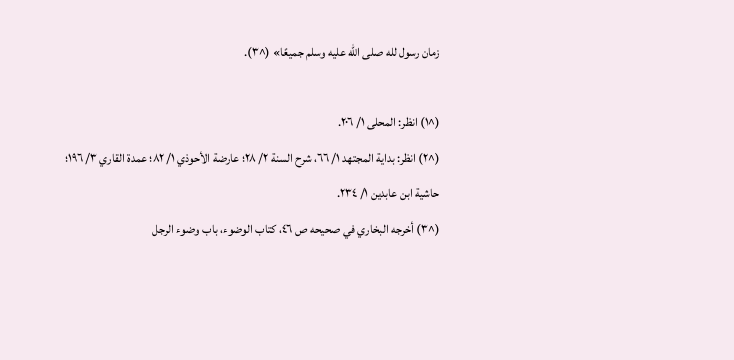زمان رسول لله صلى الله عليه وسلم جميعًا» (^٣).

(^١) انظر: المحلى ١/ ٢٠٦.
(^٢) انظر: بداية المجتهد ١/ ٦٦، شرح السنة ٢/ ٢٨؛ عارضة الأحوذي ١/ ٨٢؛ عمدة القاري ٣/ ١٩٦؛ حاشية ابن عابدين ١/ ٢٣٤.
(^٣) أخرجه البخاري في صحيحه ص ٤٦، كتاب الوضوء، باب وضوء الرجل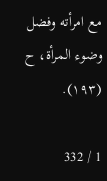مع امرأته وفضل وضوء المرأة، ح (١٩٣).

1 / 332